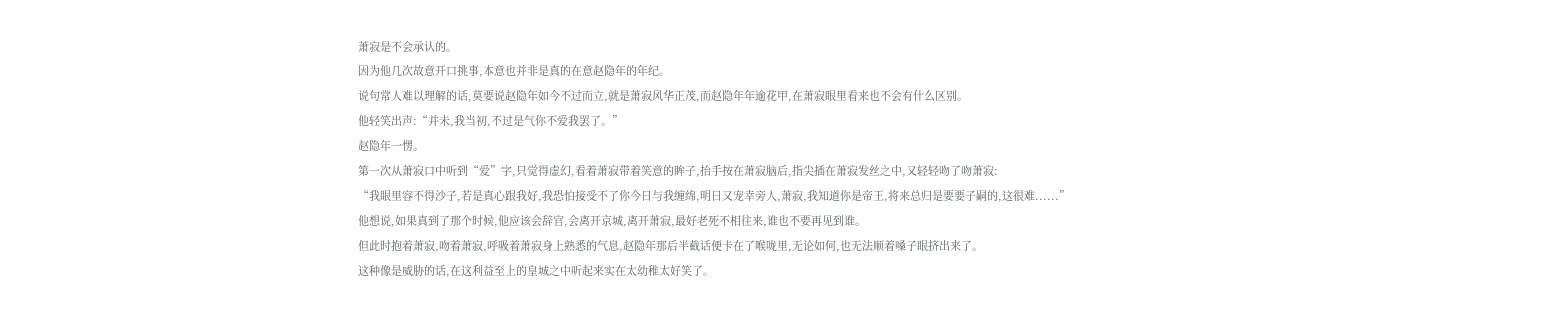萧寂是不会承认的。
因为他几次故意开口挑事,本意也并非是真的在意赵隐年的年纪。
说句常人难以理解的话,莫要说赵隐年如今不过而立,就是萧寂风华正茂,而赵隐年年逾花甲,在萧寂眼里看来也不会有什么区别。
他轻笑出声:“并未,我当初,不过是气你不爱我罢了。”
赵隐年一愣。
第一次从萧寂口中听到“爱”字,只觉得虚幻,看着萧寂带着笑意的眸子,抬手按在萧寂脑后,指尖插在萧寂发丝之中,又轻轻吻了吻萧寂:
“我眼里容不得沙子,若是真心跟我好,我恐怕接受不了你今日与我缠绵,明日又宠幸旁人,萧寂,我知道你是帝王,将来总归是要要子嗣的,这很难......”
他想说,如果真到了那个时候,他应该会辞官,会离开京城,离开萧寂,最好老死不相往来,谁也不要再见到谁。
但此时抱着萧寂,吻着萧寂,呼吸着萧寂身上熟悉的气息,赵隐年那后半截话便卡在了喉咙里,无论如何,也无法顺着嗓子眼挤出来了。
这种像是威胁的话,在这利益至上的皇城之中听起来实在太幼稚太好笑了。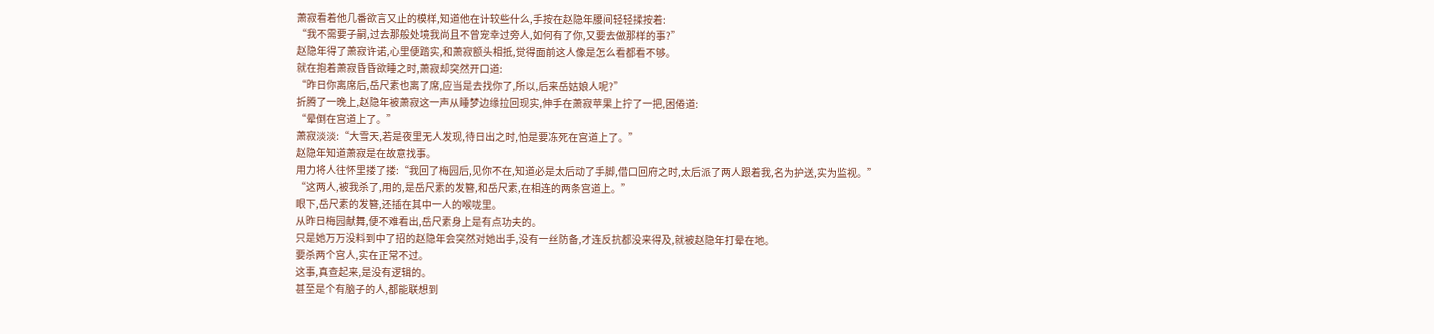萧寂看着他几番欲言又止的模样,知道他在计较些什么,手按在赵隐年腰间轻轻揉按着:
“我不需要子嗣,过去那般处境我尚且不曾宠幸过旁人,如何有了你,又要去做那样的事?”
赵隐年得了萧寂许诺,心里便踏实,和萧寂额头相抵,觉得面前这人像是怎么看都看不够。
就在抱着萧寂昏昏欲睡之时,萧寂却突然开口道:
“昨日你离席后,岳尺素也离了席,应当是去找你了,所以,后来岳姑娘人呢?”
折腾了一晚上,赵隐年被萧寂这一声从睡梦边缘拉回现实,伸手在萧寂苹果上拧了一把,困倦道:
“晕倒在宫道上了。”
萧寂淡淡:“大雪天,若是夜里无人发现,待日出之时,怕是要冻死在宫道上了。”
赵隐年知道萧寂是在故意找事。
用力将人往怀里搂了搂:“我回了梅园后,见你不在,知道必是太后动了手脚,借口回府之时,太后派了两人跟着我,名为护送,实为监视。”
“这两人,被我杀了,用的,是岳尺素的发簪,和岳尺素,在相连的两条宫道上。”
眼下,岳尺素的发簪,还插在其中一人的喉咙里。
从昨日梅园献舞,便不难看出,岳尺素身上是有点功夫的。
只是她万万没料到中了招的赵隐年会突然对她出手,没有一丝防备,才连反抗都没来得及,就被赵隐年打晕在地。
要杀两个宫人,实在正常不过。
这事,真查起来,是没有逻辑的。
甚至是个有脑子的人,都能联想到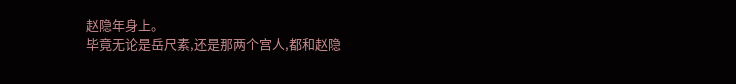赵隐年身上。
毕竟无论是岳尺素,还是那两个宫人,都和赵隐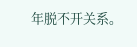年脱不开关系。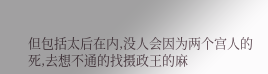但包括太后在内,没人会因为两个宫人的死,去想不通的找摄政王的麻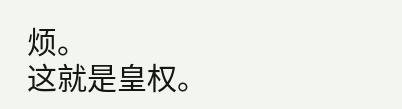烦。
这就是皇权。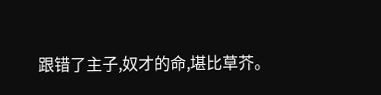跟错了主子,奴才的命,堪比草芥。